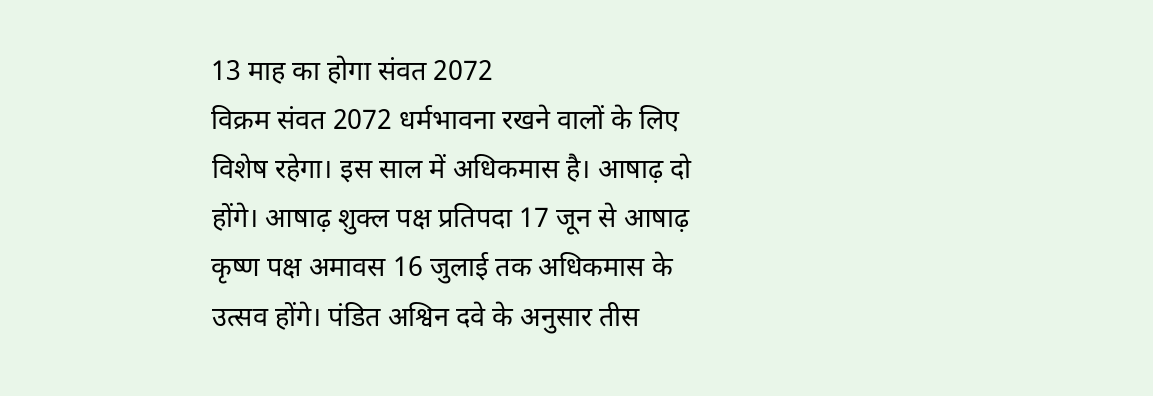13 माह का होगा संवत 2072
विक्रम संवत 2072 धर्मभावना रखने वालों के लिए विशेष रहेगा। इस साल में अधिकमास है। आषाढ़ दो होंगे। आषाढ़ शुक्ल पक्ष प्रतिपदा 17 जून से आषाढ़ कृष्ण पक्ष अमावस 16 जुलाई तक अधिकमास के उत्सव होंगे। पंडित अश्विन दवे के अनुसार तीस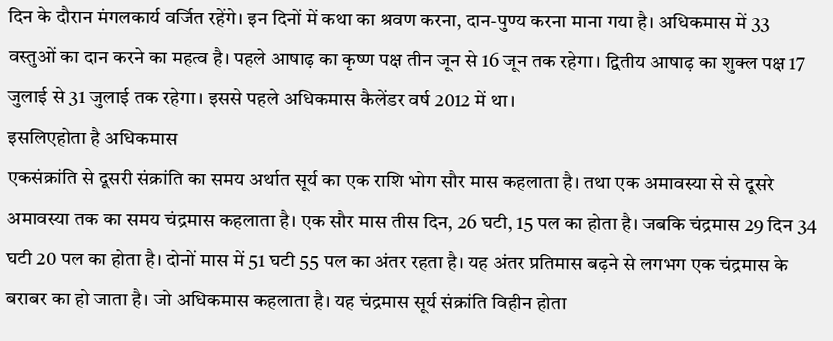दिन के दौरान मंगलकार्य वर्जित रहेंगे। इन दिनों में कथा का श्रवण करना, दान-पुण्य करना माना गया है। अधिकमास में 33 वस्तुओं का दान करने का महत्व है। पहले आषाढ़ का कृष्ण पक्ष तीन जून से 16 जून तक रहेगा। द्वितीय आषाढ़ का शुक्ल पक्ष 17 जुलाई से 31 जुलाई तक रहेगा। इससे पहले अधिकमास कैलेंडर वर्ष 2012 में था।
इसलिएहोता है अधिकमास
एकसंक्रांति से दूसरी संक्रांति का समय अर्थात सूर्य का एक राशि भोग सौर मास कहलाता है। तथा एक अमावस्या से से दूसरे अमावस्या तक का समय चंद्रमास कहलाता है। एक सौर मास तीस दिन, 26 घटी, 15 पल का होता है। जबकि चंद्रमास 29 दिन 34 घटी 20 पल का होता है। दोनों मास में 51 घटी 55 पल का अंतर रहता है। यह अंतर प्रतिमास बढ़ने से लगभग एक चंद्रमास के बराबर का हो जाता है। जो अधिकमास कहलाता है। यह चंद्रमास सूर्य संक्रांति विहीन होता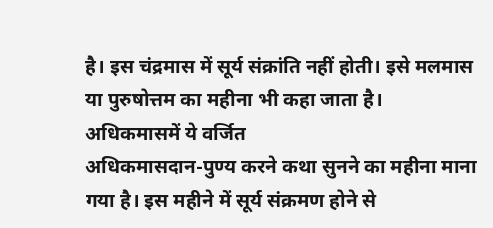है। इस चंद्रमास में सूर्य संक्रांति नहीं होती। इसे मलमास या पुरुषोत्तम का महीना भी कहा जाता है।
अधिकमासमें ये वर्जित
अधिकमासदान-पुण्य करने कथा सुनने का महीना माना गया है। इस महीने में सूर्य संक्रमण होने से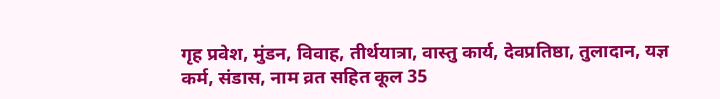गृह प्रवेश, मुंडन, विवाह, तीर्थयात्रा, वास्तु कार्य, देवप्रतिष्ठा, तुलादान, यज्ञ कर्म, संडास, नाम व्रत सहित कूल 35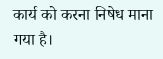कार्य को करना निषेध माना गया है।